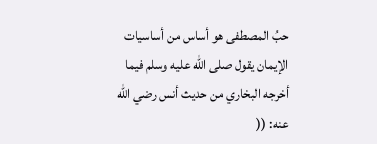حبُ المصطفى هو أساس من أساسيات الإيمان يقول صلى الله عليه وسلم فيما أخرجه البخاري من حديث أنس رضي الله عنه: ((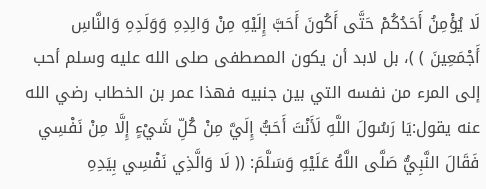لَا يُؤْمِنُ أَحَدُكُمْ حَتَّى أَكُونَ أَحَبَّ إِلَيْهِ مِنْ وَالِدِهِ وَوَلَدِهِ وَالنَّاسِ أَجْمَعِينَ ) )، بل لابد أن يكون المصطفى صلى الله عليه وسلم أحب إلى المرء من نفسه التي بين جنبيه فهذا عمر بن الخطاب رضي الله عنه يقول:يَا رَسُولَ اللَّهِ لَأَنْتَ أَحَبُّ إِلَيَّ مِنْ كُلِّ شَيْءٍ إِلَّا مِنْ نَفْسِي فَقَالَ النَّبِيُّ صَلَّى اللَّهُ عَلَيْهِ وَسَلَّمَ: (( لَا وَالَّذِي نَفْسِي بِيَدِهِ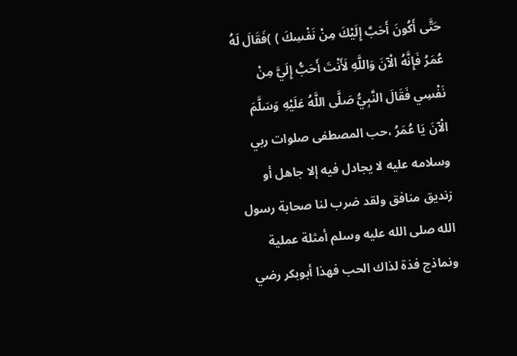حَتَّى أَكُونَ أَحَبَّ إِلَيْكَ مِنْ نَفْسِكَ ) )فَقَالَ لَهُ عُمَرُ فَإِنَّهُ الْآنَ وَاللَّهِ لَأَنْتَ أَحَبُّ إِلَيَّ مِنْ نَفْسِي فَقَالَ النَّبِيُّ صَلَّى اللَّهُ عَلَيْهِ وَسَلَّمَ الْآنَ يَا عُمَرُ ،حب المصطفى صلوات ربي وسلامه عليه لا يجادل فيه إلا جاهل أو زنديق منافق ولقد ضرب لنا صحابة رسول الله صلى الله عليه وسلم أمثلة عملية ونماذج فذة لذاك الحب فهذا أبوبكر رضي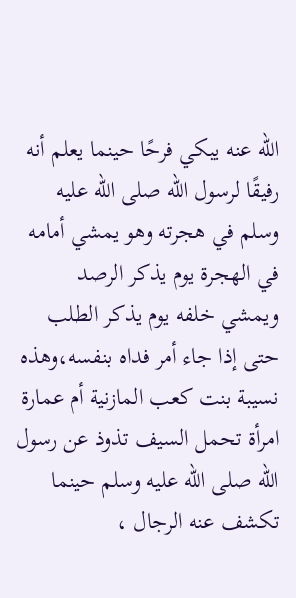الله عنه يبكي فرحًا حينما يعلم أنه رفيقًا لرسول الله صلى الله عليه وسلم في هجرته وهو يمشي أمامه في الهجرة يوم يذكر الرصد ويمشي خلفه يوم يذكر الطلب حتى إذا جاء أمر فداه بنفسه،وهذه نسيبة بنت كعب المازنية أم عمارة امرأة تحمل السيف تذوذ عن رسول الله صلى الله عليه وسلم حينما تكشف عنه الرجال ،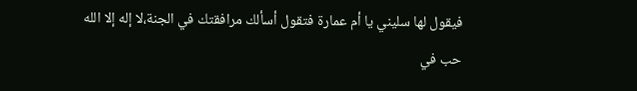فيقول لها سليني يا أم عمارة فتقول أسألك مرافقتك في الجنة،لا إله إلا الله حب في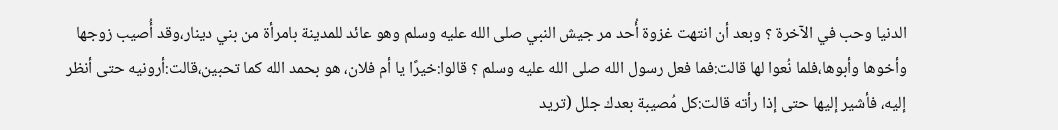الدنيا وحب في الآخرة ؟ وبعد أن انتهت غزوة أُحد مر جيش النبي صلى الله عليه وسلم وهو عائد للمدينة بامرأة من بني دينار،وقد أُصيب زوجها وأخوها وأبوها،فلما نُعوا لها قالت:فما فعل رسول الله صلى الله عليه وسلم ؟ قالوا:خيرًا يا أم فلان، هو بحمد الله كما تحبين،قالت:أرونيه حتى أنظر إليه، فأشير إليها حتى إذا رأته قالت:كل مُصيبة بعدك جلل (تريد